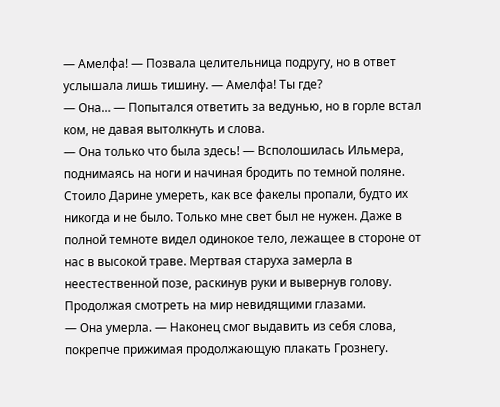— Амелфа! — Позвала целительница подругу, но в ответ услышала лишь тишину. — Амелфа! Ты где?
— Она… — Попытался ответить за ведунью, но в горле встал ком, не давая вытолкнуть и слова.
— Она только что была здесь! — Всполошилась Ильмера, поднимаясь на ноги и начиная бродить по темной поляне.
Стоило Дарине умереть, как все факелы пропали, будто их никогда и не было. Только мне свет был не нужен. Даже в полной темноте видел одинокое тело, лежащее в стороне от нас в высокой траве. Мертвая старуха замерла в неестественной позе, раскинув руки и вывернув голову. Продолжая смотреть на мир невидящими глазами.
— Она умерла. — Наконец смог выдавить из себя слова, покрепче прижимая продолжающую плакать Грознегу.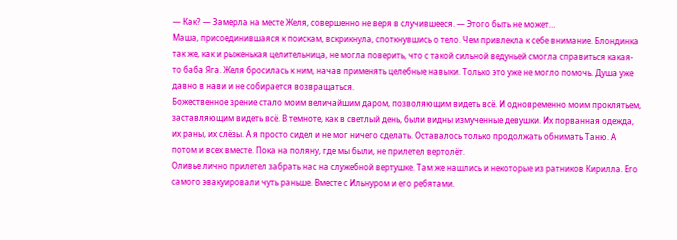— Как? — Замерла на месте Желя, совершенно не веря в случившееся. — Этого быть не может…
Маша, присоединившаяся к поискам, вскрикнула, споткнувшись о тело. Чем привлекла к себе внимание. Блондинка так же, как и рыженькая целительница, не могла поверить, что с такой сильной ведуньей смогла справиться какая-то баба Яга. Желя бросилась к ним, начав применять целебные навыки. Только это уже не могло помочь. Душа уже давно в нави и не собирается возвращаться.
Божественное зрение стало моим величайшим даром, позволяющим видеть всё. И одновременно моим проклятьем, заставляющим видеть всё. В темноте, как в светлый день, были видны измученные девушки. Их порванная одежда, их раны, их слёзы. А я просто сидел и не мог ничего сделать. Оставалось только продолжать обнимать Таню. А потом и всех вместе. Пока на поляну, где мы были, не прилетел вертолёт.
Оливье лично прилетел забрать нас на служебной вертушке. Там же нашлись и некоторые из ратников Кирилла. Его самого эвакуировали чуть раньше. Вместе с Ильнуром и его ребятами.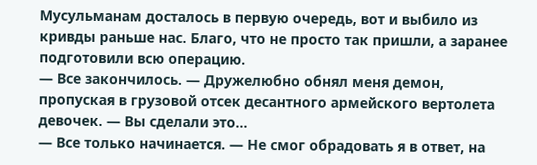Мусульманам досталось в первую очередь, вот и выбило из кривды раньше нас. Благо, что не просто так пришли, а заранее подготовили всю операцию.
— Все закончилось. — Дружелюбно обнял меня демон, пропуская в грузовой отсек десантного армейского вертолета девочек. — Вы сделали это…
— Все только начинается. — Не смог обрадовать я в ответ, на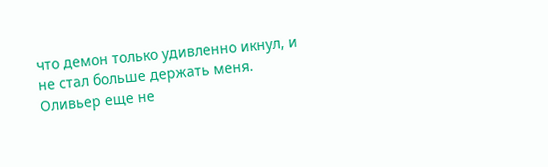что демон только удивленно икнул, и не стал больше держать меня.
Оливьер еще не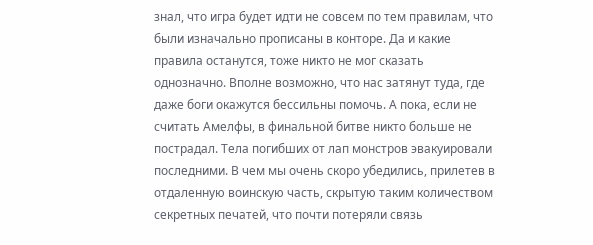знал, что игра будет идти не совсем по тем правилам, что были изначально прописаны в конторе. Да и какие правила останутся, тоже никто не мог сказать однозначно. Вполне возможно, что нас затянут туда, где даже боги окажутся бессильны помочь. А пока, если не считать Амелфы, в финальной битве никто больше не пострадал. Тела погибших от лап монстров эвакуировали последними. В чем мы очень скоро убедились, прилетев в отдаленную воинскую часть, скрытую таким количеством секретных печатей, что почти потеряли связь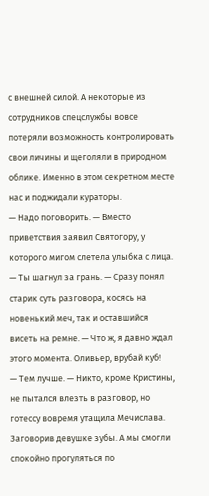с внешней силой. А некоторые из сотрудников спецслужбы вовсе потеряли возможность контролировать свои личины и щеголяли в природном облике. Именно в этом секретном месте нас и поджидали кураторы.
— Надо поговорить. — Вместо приветствия заявил Святогору, у которого мигом слетела улыбка с лица.
— Ты шагнул за грань. — Сразу понял старик суть разговора, косясь на новенький меч, так и оставшийся висеть на ремне. — Что ж, я давно ждал этого момента. Оливьер, врубай куб!
— Тем лучше. — Никто, кроме Кристины, не пытался влезть в разговор, но готессу вовремя утащила Мечислава. Заговорив девушке зубы. А мы смогли спокойно прогуляться по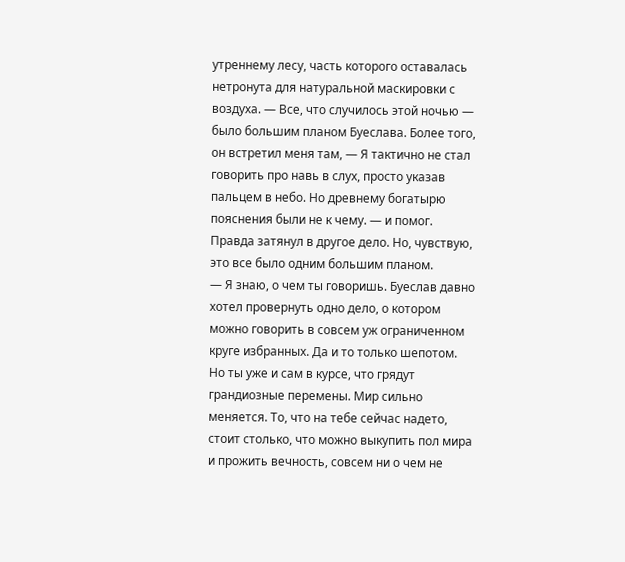утреннему лесу, часть которого оставалась нетронута для натуральной маскировки с воздуха. — Все, что случилось этой ночью — было большим планом Буеслава. Более того, он встретил меня там, — Я тактично не стал говорить про навь в слух, просто указав пальцем в небо. Но древнему богатырю пояснения были не к чему. — и помог. Правда затянул в другое дело. Но, чувствую, это все было одним большим планом.
— Я знаю, о чем ты говоришь. Буеслав давно хотел провернуть одно дело, о котором можно говорить в совсем уж ограниченном круге избранных. Да и то только шепотом. Но ты уже и сам в курсе, что грядут грандиозные перемены. Мир сильно меняется. То, что на тебе сейчас надето, стоит столько, что можно выкупить пол мира и прожить вечность, совсем ни о чем не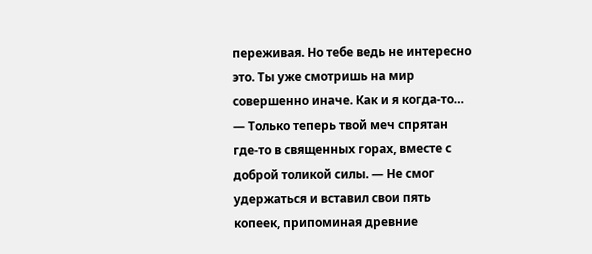переживая. Но тебе ведь не интересно это. Ты уже смотришь на мир совершенно иначе. Как и я когда-то…
— Только теперь твой меч спрятан где-то в священных горах, вместе с доброй толикой силы. — Не смог удержаться и вставил свои пять копеек, припоминая древние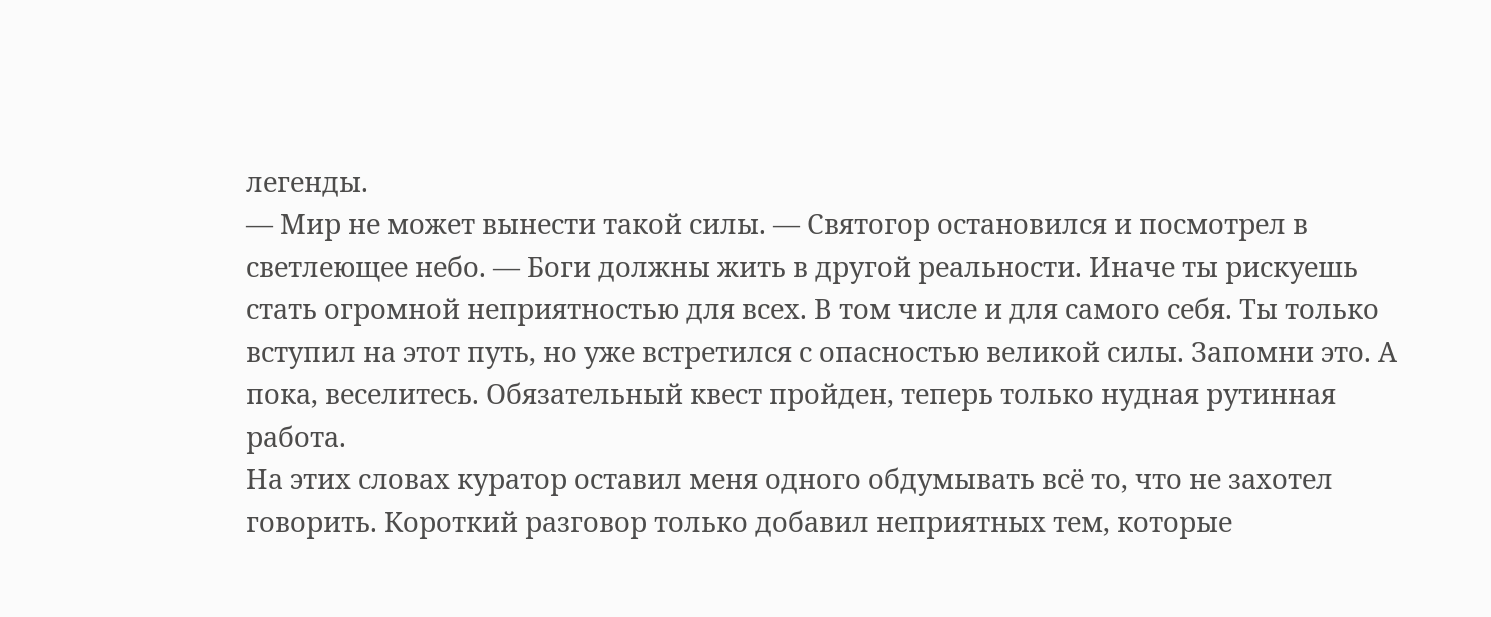легенды.
— Мир не может вынести такой силы. — Святогор остановился и посмотрел в светлеющее небо. — Боги должны жить в другой реальности. Иначе ты рискуешь стать огромной неприятностью для всех. В том числе и для самого себя. Ты только вступил на этот путь, но уже встретился с опасностью великой силы. Запомни это. А пока, веселитесь. Обязательный квест пройден, теперь только нудная рутинная работа.
На этих словах куратор оставил меня одного обдумывать всё то, что не захотел говорить. Короткий разговор только добавил неприятных тем, которые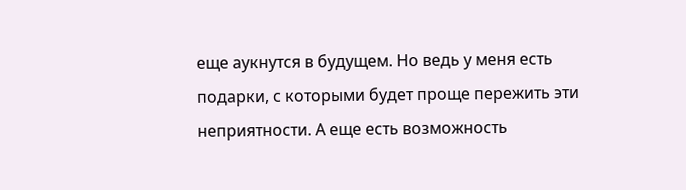еще аукнутся в будущем. Но ведь у меня есть подарки, с которыми будет проще пережить эти неприятности. А еще есть возможность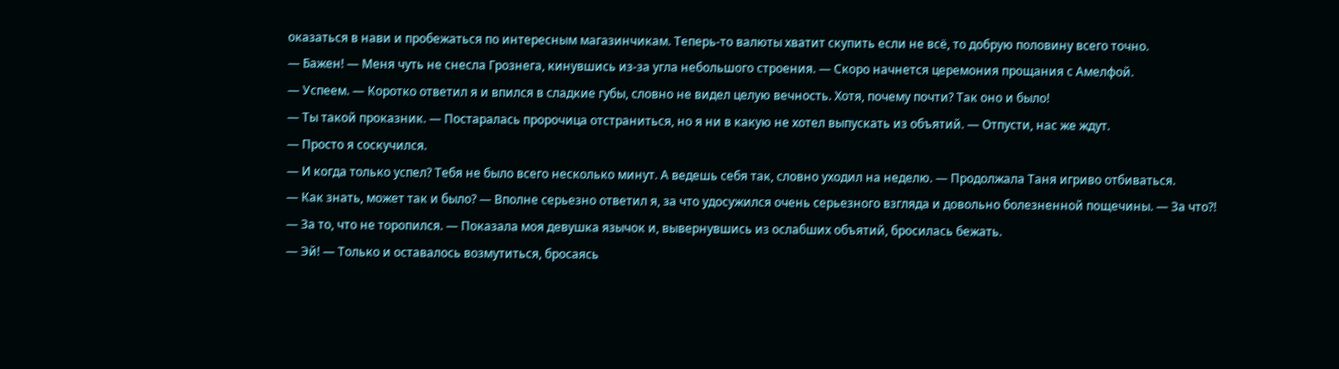оказаться в нави и пробежаться по интересным магазинчикам. Теперь-то валюты хватит скупить если не всё, то добрую половину всего точно.
— Бажен! — Меня чуть не снесла Грознега, кинувшись из-за угла небольшого строения. — Скоро начнется церемония прощания с Амелфой.
— Успеем. — Коротко ответил я и впился в сладкие губы, словно не видел целую вечность. Хотя, почему почти? Так оно и было!
— Ты такой проказник. — Постаралась пророчица отстраниться, но я ни в какую не хотел выпускать из объятий. — Отпусти, нас же ждут.
— Просто я соскучился.
— И когда только успел? Тебя не было всего несколько минут. А ведешь себя так, словно уходил на неделю. — Продолжала Таня игриво отбиваться.
— Как знать, может так и было? — Вполне серьезно ответил я, за что удосужился очень серьезного взгляда и довольно болезненной пощечины. — За что⁈
— За то, что не торопился. — Показала моя девушка язычок и, вывернувшись из ослабших объятий, бросилась бежать.
— Эй! — Только и оставалось возмутиться, бросаясь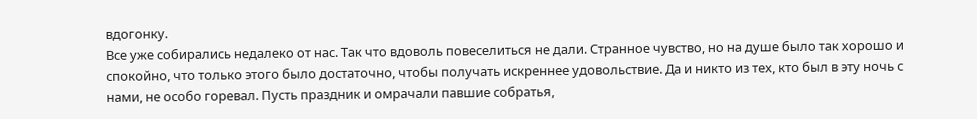вдогонку.
Все уже собирались недалеко от нас. Так что вдоволь повеселиться не дали. Странное чувство, но на душе было так хорошо и спокойно, что только этого было достаточно, чтобы получать искреннее удовольствие. Да и никто из тех, кто был в эту ночь с нами, не особо горевал. Пусть праздник и омрачали павшие собратья,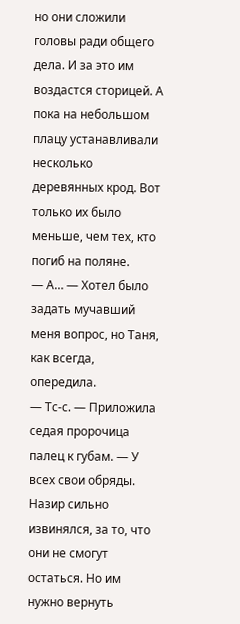но они сложили головы ради общего дела. И за это им воздастся сторицей. А пока на небольшом плацу устанавливали несколько деревянных крод. Вот только их было меньше, чем тех, кто погиб на поляне.
— А… — Хотел было задать мучавший меня вопрос, но Таня, как всегда, опередила.
— Тс-с. — Приложила седая пророчица палец к губам. — У всех свои обряды. Назир сильно извинялся, за то, что они не смогут остаться. Но им нужно вернуть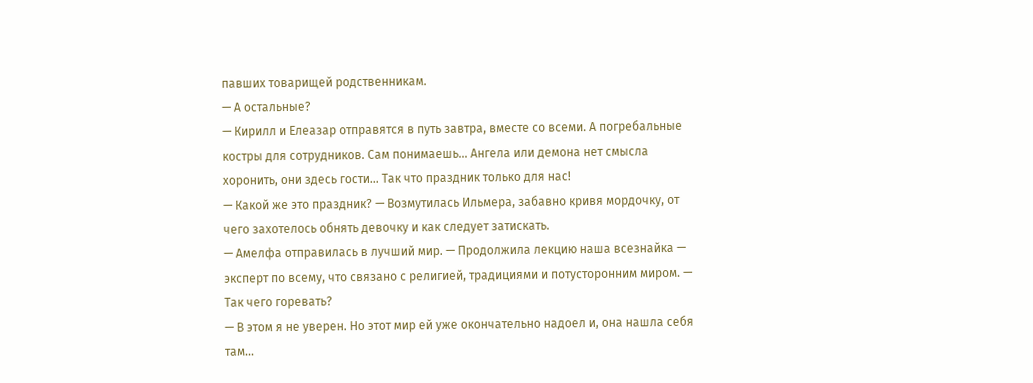павших товарищей родственникам.
— А остальные?
— Кирилл и Елеазар отправятся в путь завтра, вместе со всеми. А погребальные костры для сотрудников. Сам понимаешь… Ангела или демона нет смысла хоронить, они здесь гости… Так что праздник только для нас!
— Какой же это праздник? — Возмутилась Ильмера, забавно кривя мордочку, от чего захотелось обнять девочку и как следует затискать.
— Амелфа отправилась в лучший мир. — Продолжила лекцию наша всезнайка — эксперт по всему, что связано с религией, традициями и потусторонним миром. — Так чего горевать?
— В этом я не уверен. Но этот мир ей уже окончательно надоел и, она нашла себя там…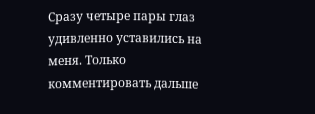Сразу четыре пары глаз удивленно уставились на меня. Только комментировать дальше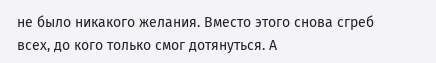не было никакого желания. Вместо этого снова сгреб всех, до кого только смог дотянуться. А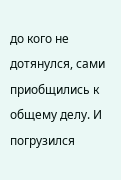до кого не дотянулся, сами приобщились к общему делу. И погрузился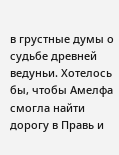в грустные думы о судьбе древней ведуньи. Хотелось бы, чтобы Амелфа смогла найти дорогу в Правь и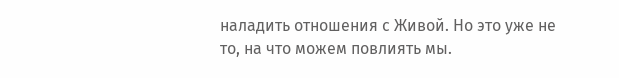наладить отношения с Живой. Но это уже не то, на что можем повлиять мы.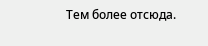Тем более отсюда.